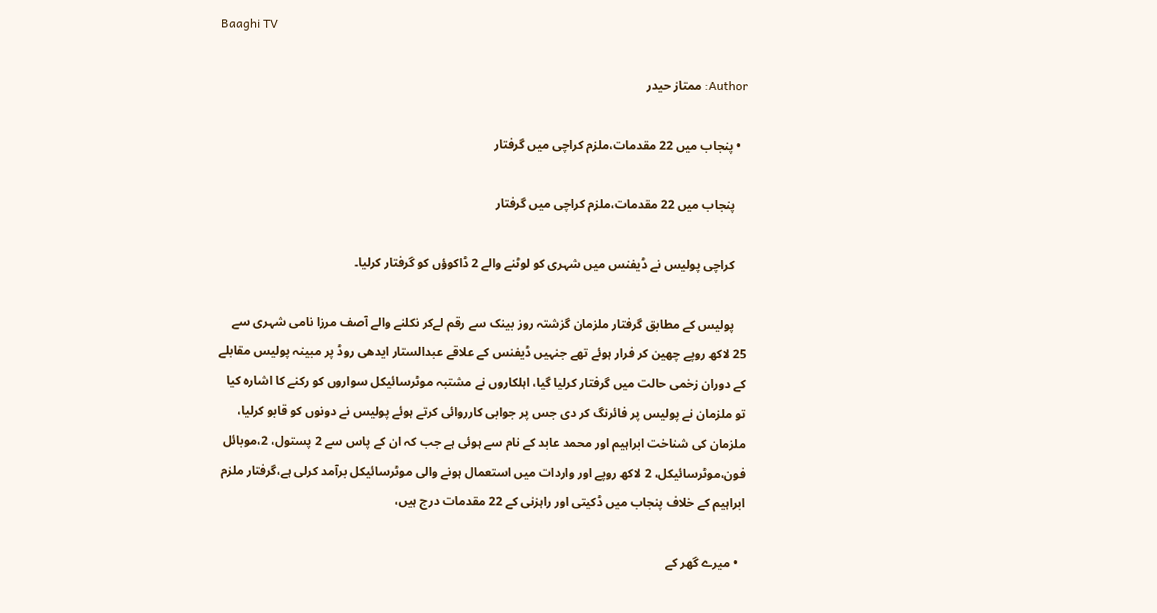Baaghi TV

Author: ممتاز حیدر

  • پنجاب میں 22 مقدمات،ملزم کراچی میں گرفتار

    پنجاب میں 22 مقدمات،ملزم کراچی میں گرفتار

    کراچی پولیس نے ڈیفنس میں شہری کو لوٹنے والے 2 ڈاکوؤں کو گرفتار کرلیا۔

    پولیس کے مطابق گرفتار ملزمان گزشتہ روز بینک سے رقم لےکر نکلنے والے آصف مرزا نامی شہری سے 25 لاکھ روپے چھین کر فرار ہوئے تھے جنہیں ڈیفنس کے علاقے عبدالستار ایدھی روڈ پر مبینہ پولیس مقابلے کے دوران زخمی حالت میں گرفتار کرلیا گیا، اہلکاروں نے مشتبہ موٹرسائیکل سواروں کو رکنے کا اشارہ کیا تو ملزمان نے پولیس پر فائرنگ کر دی جس پر جوابی کارروائی کرتے ہوئے پولیس نے دونوں کو قابو کرلیا، ملزمان کی شناخت ابراہیم اور محمد عابد کے نام سے ہوئی ہے جب کہ ان کے پاس سے 2 پستول، 2،موبائل فون،موٹرسائیکل، 2 لاکھ روپے اور واردات میں استعمال ہونے والی موٹرسائیکل برآمد کرلی ہے،گرفتار ملزم ابراہیم کے خلاف پنجاب میں ڈکیتی اور راہزنی کے 22 مقدمات درج ہیں،

  • میرے گھر کے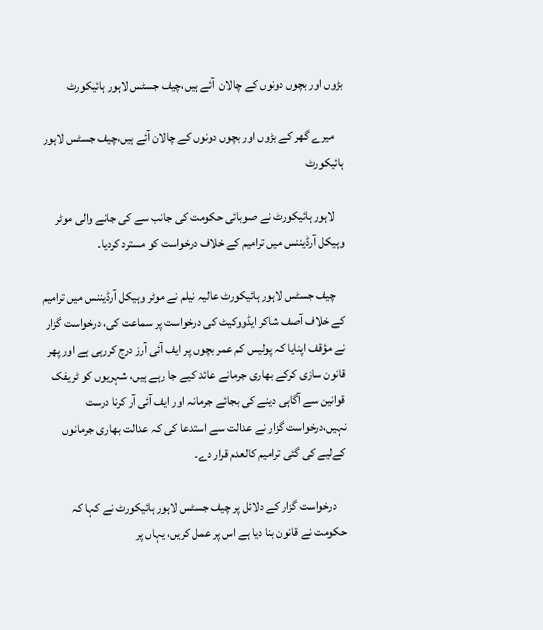بڑوں اور بچوں دونوں کے چالان  آئے ہیں،چیف جسٹس لاہور ہائیکورٹ

    میرے گھر کے بڑوں اور بچوں دونوں کے چالان آئے ہیں،چیف جسٹس لاہور ہائیکورٹ

    لاہور ہائیکورٹ نے صوبائی حکومت کی جانب سے کی جانے والی موٹر وہیکل آرڈیننس میں ترامیم کے خلاف درخواست کو مسترد کردیا۔

    چیف جسٹس لاہور ہائیکورٹ عالیہ نیلم نے موٹر وہیکل آرڈیننس میں ترامیم کے خلاف آصف شاکر ایڈووکیٹ کی درخواست پر سماعت کی، درخواست گزار نے مؤقف اپنایا کہ پولیس کم عمر بچوں پر ایف آئی آرز درج کررہی ہے اور پھر قانون سازی کرکے بھاری جرمانے عائد کیے جا رہے ہیں، شہریوں کو ٹریفک قوانین سے آگاہی دینے کی بجائے جرمانہ اور ایف آئی آر کرنا درست نہیں،درخواست گزار نے عدالت سے استدعا کی کہ عدالت بھاری جرمانوں کےلیے کی گئی ترامیم کالعدم قرار دے۔

    درخواست گزار کے دلائل پر چیف جسٹس لاہور ہائیکورٹ نے کہا کہ حکومت نے قانون بنا دیا ہے اس پر عمل کریں، یہاں پر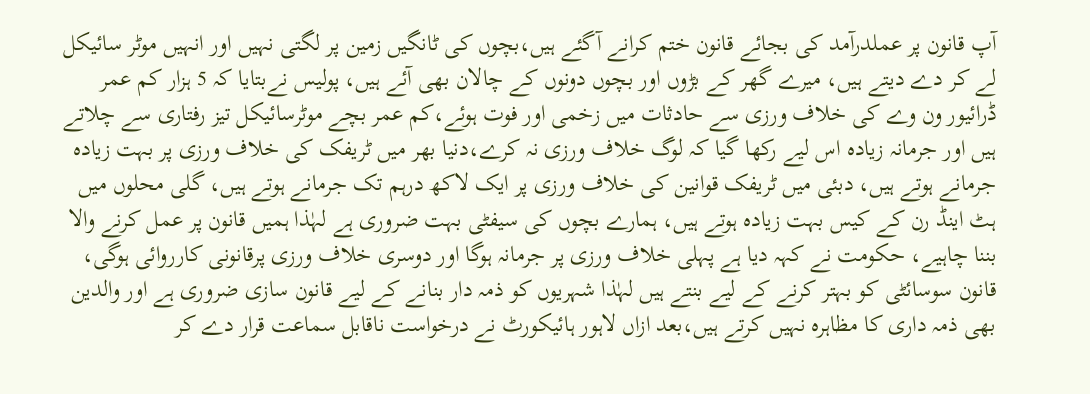آپ قانون پر عملدرآمد کی بجائے قانون ختم کرانے آگئے ہیں،بچوں کی ٹانگیں زمین پر لگتی نہیں اور انہیں موٹر سائیکل لے کر دے دیتے ہیں، میرے گھر کے بڑوں اور بچوں دونوں کے چالان بھی آئے ہیں، پولیس نےبتایا کہ 5 ہزار کم عمر ڈرائیور ون وے کی خلاف ورزی سے حادثات میں زخمی اور فوت ہوئے،کم عمر بچے موٹرسائیکل تیز رفتاری سے چلاتے ہیں اور جرمانہ زیادہ اس لیے رکھا گیا کہ لوگ خلاف ورزی نہ کرے،دنیا بھر میں ٹریفک کی خلاف ورزی پر بہت زیادہ جرمانے ہوتے ہیں، دبئی میں ٹریفک قوانین کی خلاف ورزی پر ایک لاکھ درہم تک جرمانے ہوتے ہیں، گلی محلوں میں ہٹ اینڈ رن کے کیس بہت زیادہ ہوتے ہیں، ہمارے بچوں کی سیفٹی بہت ضروری ہے لہٰذا ہمیں قانون پر عمل کرنے والا بننا چاہیے، حکومت نے کہہ دیا ہے پہلی خلاف ورزی پر جرمانہ ہوگا اور دوسری خلاف ورزی پرقانونی کارروائی ہوگی، قانون سوسائٹی کو بہتر کرنے کے لیے بنتے ہیں لہٰذا شہریوں کو ذمہ دار بنانے کے لیے قانون سازی ضروری ہے اور والدین بھی ذمہ داری کا مظاہرہ نہیں کرتے ہیں،بعد ازاں لاہور ہائیکورٹ نے درخواست ناقابل سماعت قرار دے کر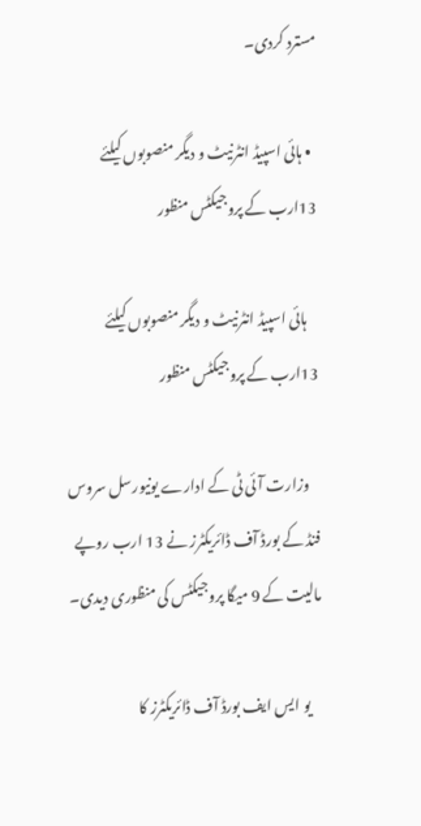مسترد کردی۔

  • ہائی اسپیڈ انٹرنیٹ و دیگر منصوبوں کیلئے 13ارب کے پروجیکٹس منظور

    ہائی اسپیڈ انٹرنیٹ و دیگر منصوبوں کیلئے 13ارب کے پروجیکٹس منظور

    وزارت آئی ٹی کے ادارے یونیورسل سروس فنڈ کے بورڈ آف ڈائریکٹرز نے 13 ارب روپے مالیت کے 9 میگا پروجیکٹس کی منظوری دیدی۔

    یو ایس ایف بورڈ آف ڈائریکٹرز کا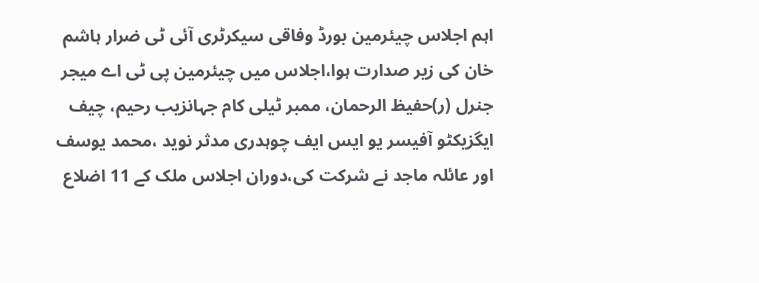اہم اجلاس چیئرمین بورڈ وفاقی سیکرٹری آئی ٹی ضرار ہاشم خان کی زیر صدارت ہوا،اجلاس میں چیئرمین پی ٹی اے میجر جنرل (ر)حفیظ الرحمان، ممبر ٹیلی کام جہانزیب رحیم، چیف ایگزیکٹو آفیسر یو ایس ایف چوہدری مدثر نوید ،محمد یوسف اور عائلہ ماجد نے شرکت کی،دوران اجلاس ملک کے 11 اضلاع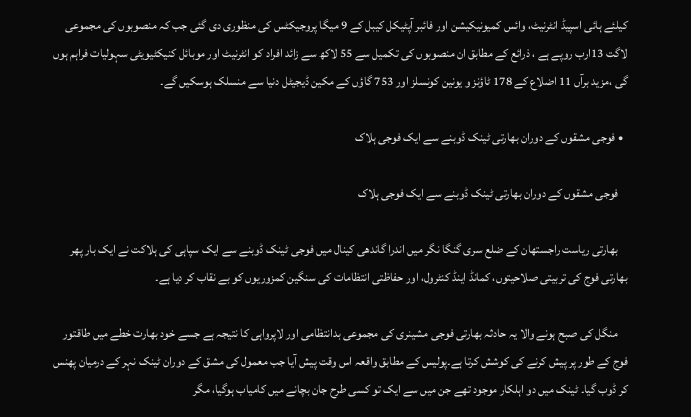کیلئے ہائی اسپیڈ انٹرنیٹ، وائس کمیونیکیشن اور فائبر آپٹیکل کیبل کے 9 میگا پروجیکٹس کی منظوری دی گئی جب کہ منصوبوں کی مجموعی لاگت 13ارب روپے ہے ، ذرائع کے مطابق ان منصوبوں کی تکمیل سے 55 لاکھ سے زائد افراد کو انٹرنیٹ اور موبائل کنیکٹیویٹی سہولیات فراہم ہوں گی ،مزید برآں 11 اضلاع کے 178 ٹاؤنز و یونین کونسلز اور 753 گاؤں کے مکین ڈیجیٹل دنیا سے منسلک ہوسکیں گے۔

  • فوجی مشقوں کے دوران بھارتی ٹینک ڈوبنے سے ایک فوجی ہلاک

    فوجی مشقوں کے دوران بھارتی ٹینک ڈوبنے سے ایک فوجی ہلاک

    بھارتی ریاست راجستھان کے ضلع سری گنگا نگر میں اندرا گاندھی کینال میں فوجی ٹینک ڈوبنے سے ایک سپاہی کی ہلاکت نے ایک بار پھر بھارتی فوج کی تربیتی صلاحیتوں، کمانڈ اینڈ کنٹرول، اور حفاظتی انتظامات کی سنگین کمزوریوں کو بے نقاب کر دیا ہے۔

    منگل کی صبح ہونے والا یہ حادثہ بھارتی فوجی مشینری کی مجموعی بدانتظامی اور لاپرواہی کا نتیجہ ہے جسے خود بھارت خطے میں طاقتور فوج کے طور پر پیش کرنے کی کوشش کرتا ہے۔پولیس کے مطابق واقعہ اس وقت پیش آیا جب معمول کی مشق کے دوران ٹینک نہر کے درمیان پھنس کر ڈوب گیا۔ ٹینک میں دو اہلکار موجود تھے جن میں سے ایک تو کسی طرح جان بچانے میں کامیاب ہوگیا، مگر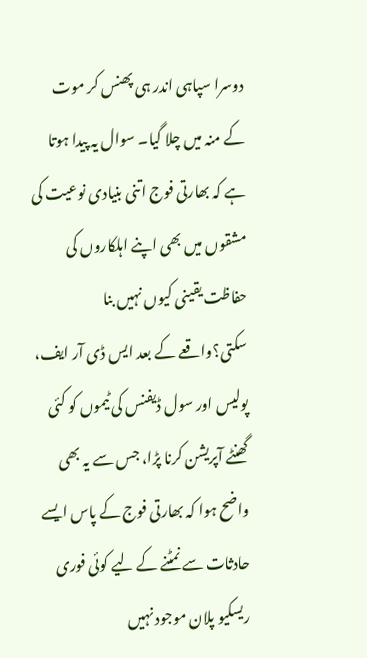دوسرا سپاہی اندر ہی پھنس کر موت کے منہ میں چلا گیا۔ سوال یہ پیدا ہوتا ہے کہ بھارتی فوج اتنی بنیادی نوعیت کی مشقوں میں بھی اپنے اہلکاروں کی حفاظت یقینی کیوں نہیں بنا سکتی؟واقعے کے بعد ایس ڈی آر ایف، پولیس اور سول ڈیفنس کی ٹیموں کو کئی گھنٹے آپریشن کرنا پڑا، جس سے یہ بھی واضح ہوا کہ بھارتی فوج کے پاس ایسے حادثات سے نمٹنے کے لیے کوئی فوری ریسکیو پلان موجود نہیں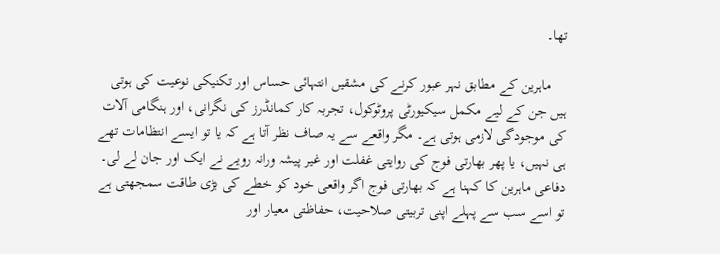تھا۔

    ماہرین کے مطابق نہر عبور کرنے کی مشقیں انتہائی حساس اور تکنیکی نوعیت کی ہوتی ہیں جن کے لیے مکمل سیکیورٹی پروٹوکول، تجربہ کار کمانڈرز کی نگرانی، اور ہنگامی آلات کی موجودگی لازمی ہوتی ہے۔ مگر واقعے سے یہ صاف نظر آتا ہے کہ یا تو ایسے انتظامات تھے ہی نہیں، یا پھر بھارتی فوج کی روایتی غفلت اور غیر پیشہ ورانہ رویے نے ایک اور جان لے لی۔ دفاعی ماہرین کا کہنا ہے کہ بھارتی فوج اگر واقعی خود کو خطے کی بڑی طاقت سمجھتی ہے تو اسے سب سے پہلے اپنی تربیتی صلاحیت، حفاظتی معیار اور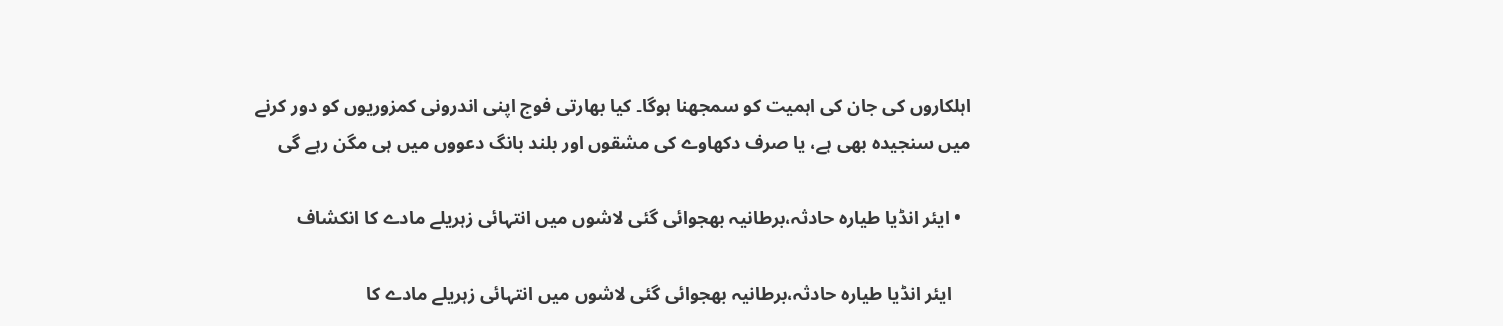اہلکاروں کی جان کی اہمیت کو سمجھنا ہوگا۔ کیا بھارتی فوج اپنی اندرونی کمزوریوں کو دور کرنے میں سنجیدہ بھی ہے، یا صرف دکھاوے کی مشقوں اور بلند بانگ دعووں میں ہی مگن رہے گی

  • ایئر انڈیا طیارہ حادثہ،برطانیہ بھجوائی گئی لاشوں میں انتہائی زہریلے مادے کا انکشاف

    ایئر انڈیا طیارہ حادثہ،برطانیہ بھجوائی گئی لاشوں میں انتہائی زہریلے مادے کا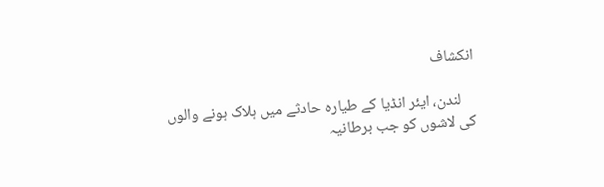انکشاف

    لندن، ایئر انڈیا کے طیارہ حادثے میں ہلاک ہونے والوں کی لاشوں کو جب برطانیہ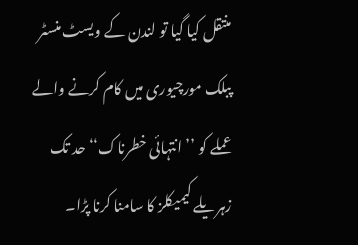منتقل کیا گیا تو لندن کے ویسٹ منسٹر پبلک مورچیوری میں کام کرنے والے عملے کو ’’انتہائی خطرناک‘‘ حد تک زہریلے کیمیکلز کا سامنا کرنا پڑا۔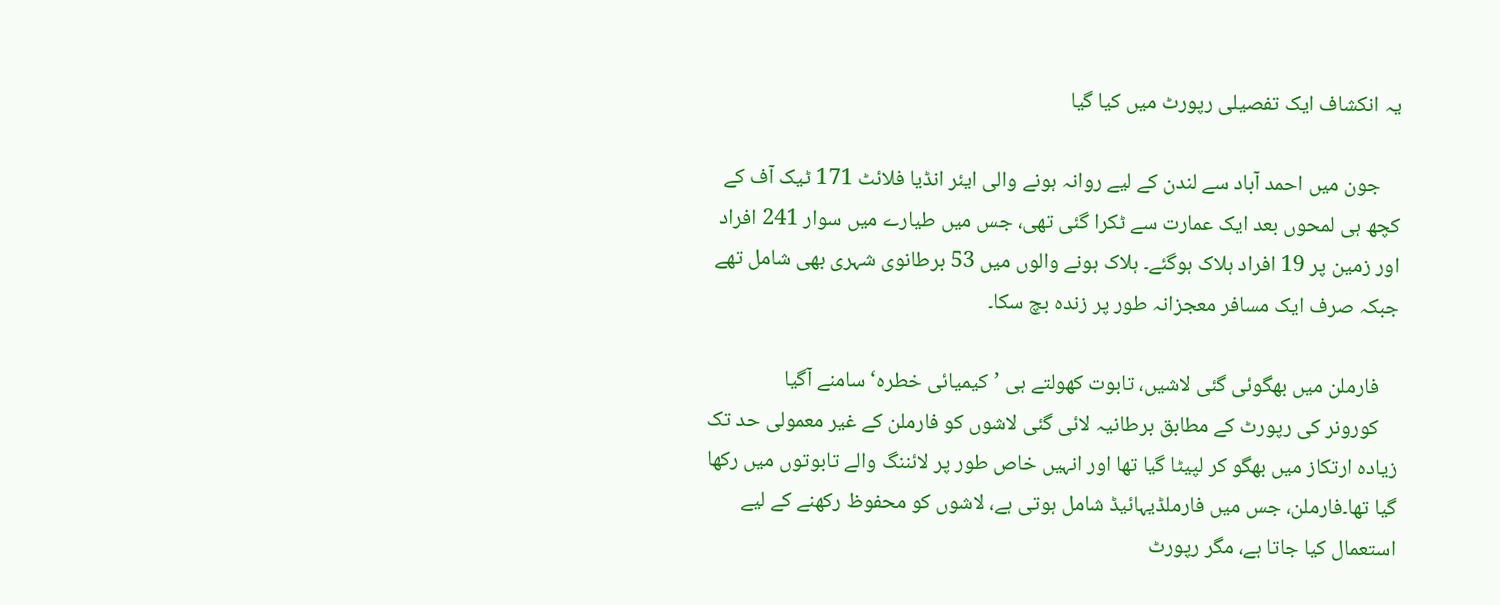یہ انکشاف ایک تفصیلی رپورٹ میں کیا گیا

    جون میں احمد آباد سے لندن کے لیے روانہ ہونے والی ایئر انڈیا فلائٹ 171 ٹیک آف کے کچھ ہی لمحوں بعد ایک عمارت سے ٹکرا گئی تھی، جس میں طیارے میں سوار 241 افراد اور زمین پر 19 افراد ہلاک ہوگئے۔ ہلاک ہونے والوں میں 53 برطانوی شہری بھی شامل تھے جبکہ صرف ایک مسافر معجزانہ طور پر زندہ بچ سکا۔

    فارملن میں بھگوئی گئی لاشیں، تابوت کھولتے ہی ’کیمیائی خطرہ‘ سامنے آگیا
    کورونر کی رپورٹ کے مطابق برطانیہ لائی گئی لاشوں کو فارملن کے غیر معمولی حد تک زیادہ ارتکاز میں بھگو کر لپیٹا گیا تھا اور انہیں خاص طور پر لائننگ والے تابوتوں میں رکھا گیا تھا۔فارملن، جس میں فارملڈیہائیڈ شامل ہوتی ہے، لاشوں کو محفوظ رکھنے کے لیے استعمال کیا جاتا ہے، مگر رپورٹ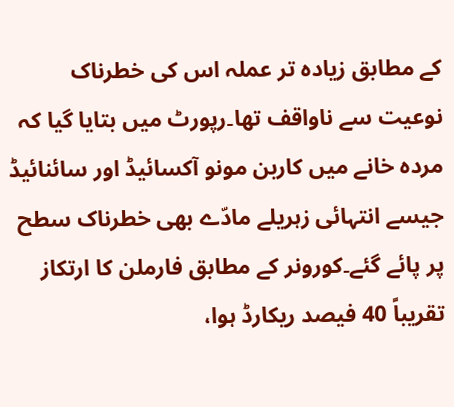کے مطابق زیادہ تر عملہ اس کی خطرناک نوعیت سے ناواقف تھا۔رپورٹ میں بتایا گیا کہ مردہ خانے میں کاربن مونو آکسائیڈ اور سائنائیڈ جیسے انتہائی زہریلے مادّے بھی خطرناک سطح پر پائے گئے۔کورونر کے مطابق فارملن کا ارتکاز تقریباً 40 فیصد ریکارڈ ہوا،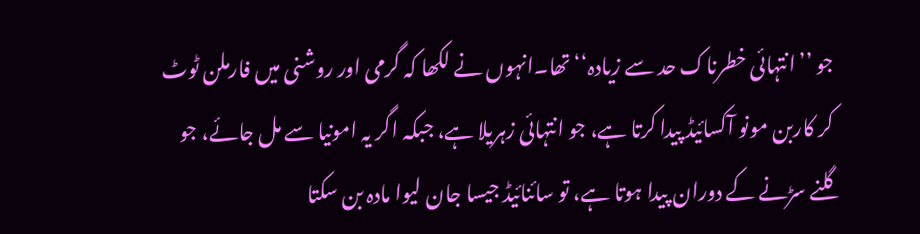جو ’’انتہائی خطرناک حد سے زیادہ‘‘ تھا۔انہوں نے لکھا کہ گرمی اور روشنی میں فارملن ٹوٹ کر کاربن مونو آکسائیڈ پیدا کرتا ہے، جو انتہائی زہریلا ہے، جبکہ اگر یہ امونیا سے مل جائے، جو گلنے سڑنے کے دوران پیدا ہوتا ہے، تو سائنائیڈ جیسا جان لیوا مادہ بن سکتا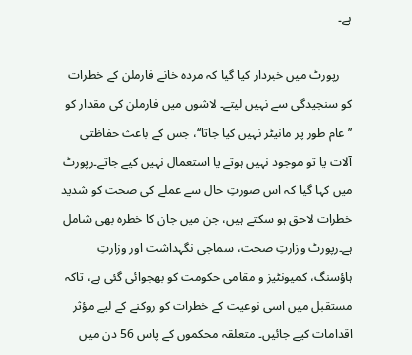ہے۔

    رپورٹ میں خبردار کیا گیا کہ مردہ خانے فارملن کے خطرات کو سنجیدگی سے نہیں لیتے۔ لاشوں میں فارملن کی مقدار کو ’’عام طور پر مانیٹر نہیں کیا جاتا‘‘، جس کے باعث حفاظتی آلات یا تو موجود نہیں ہوتے یا استعمال نہیں کیے جاتے۔رپورٹ میں کہا گیا کہ اس صورتِ حال سے عملے کی صحت کو شدید خطرات لاحق ہو سکتے ہیں، جن میں جان کا خطرہ بھی شامل ہے۔رپورٹ وزارتِ صحت، سماجی نگہداشت اور وزارتِ ہاؤسنگ، کمیونٹیز و مقامی حکومت کو بھجوائی گئی ہے، تاکہ مستقبل میں اسی نوعیت کے خطرات کو روکنے کے لیے مؤثر اقدامات کیے جائیں۔ متعلقہ محکموں کے پاس 56 دن میں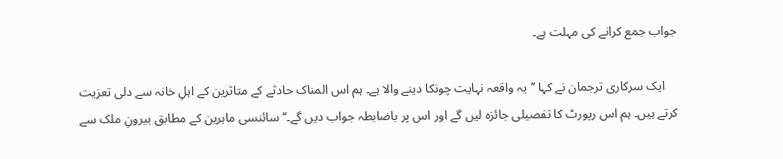جواب جمع کرانے کی مہلت ہے۔

    ایک سرکاری ترجمان نے کہا ’’یہ واقعہ نہایت چونکا دینے والا ہے۔ ہم اس المناک حادثے کے متاثرین کے اہلِ خانہ سے دلی تعزیت کرتے ہیں۔ ہم اس رپورٹ کا تفصیلی جائزہ لیں گے اور اس پر باضابطہ جواب دیں گے۔‘‘سائنسی ماہرین کے مطابق بیرونِ ملک سے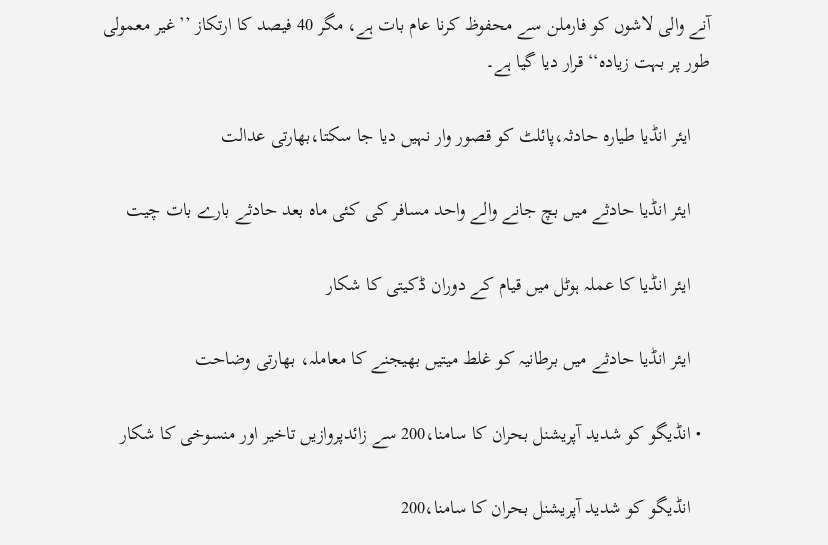آنے والی لاشوں کو فارملن سے محفوظ کرنا عام بات ہے، مگر 40 فیصد کا ارتکاز ’’غیر معمولی طور پر بہت زیادہ‘‘ قرار دیا گیا ہے۔

    ایئر انڈیا طیارہ حادثہ،پائلٹ کو قصور وار نہیں دیا جا سکتا،بھارتی عدالت

    ایئر انڈیا حادثے میں بچ جانے والے واحد مسافر کی کئی ماہ بعد حادثے بارے بات چیت

    ایئر انڈیا کا عملہ ہوٹل میں قیام کے دوران ڈکیتی کا شکار

    ایئر انڈیا حادثے میں برطانیہ کو غلط میتیں بھیجنے کا معاملہ، بھارتی وضاحت

  • انڈیگو کو شدید آپریشنل بحران کا سامنا،200 سے زائدپروازیں تاخیر اور منسوخی کا شکار

    انڈیگو کو شدید آپریشنل بحران کا سامنا،200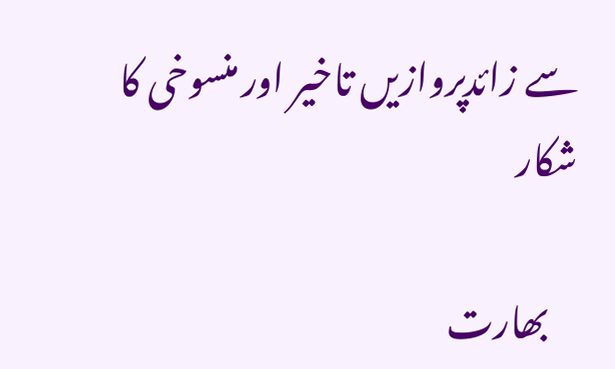سے زائدپروازیں تاخیر اور منسوخی کا شکار

    بھارت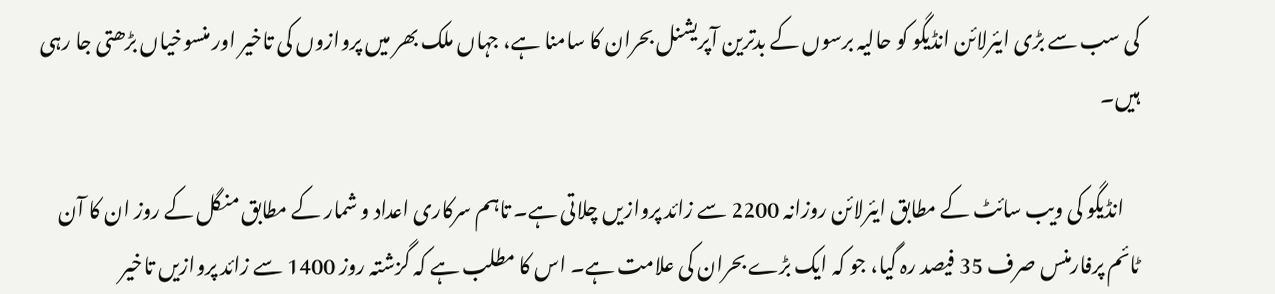کی سب سے بڑی ایئرلائن انڈیگو کو حالیہ برسوں کے بدترین آپریشنل بحران کا سامنا ہے، جہاں ملک بھر میں پروازوں کی تاخیر اور منسوخیاں بڑھتی جا رہی ہیں۔

    انڈیگو کی ویب سائٹ کے مطابق ایئرلائن روزانہ 2200 سے زائد پروازیں چلاتی ہے۔ تاہم سرکاری اعداد و شمار کے مطابق منگل کے روز ان کا آن ٹائم پرفارمنس صرف 35 فیصد رہ گیا، جو کہ ایک بڑے بحران کی علامت ہے۔ اس کا مطلب ہے کہ گزشتہ روز 1400 سے زائد پروازیں تاخیر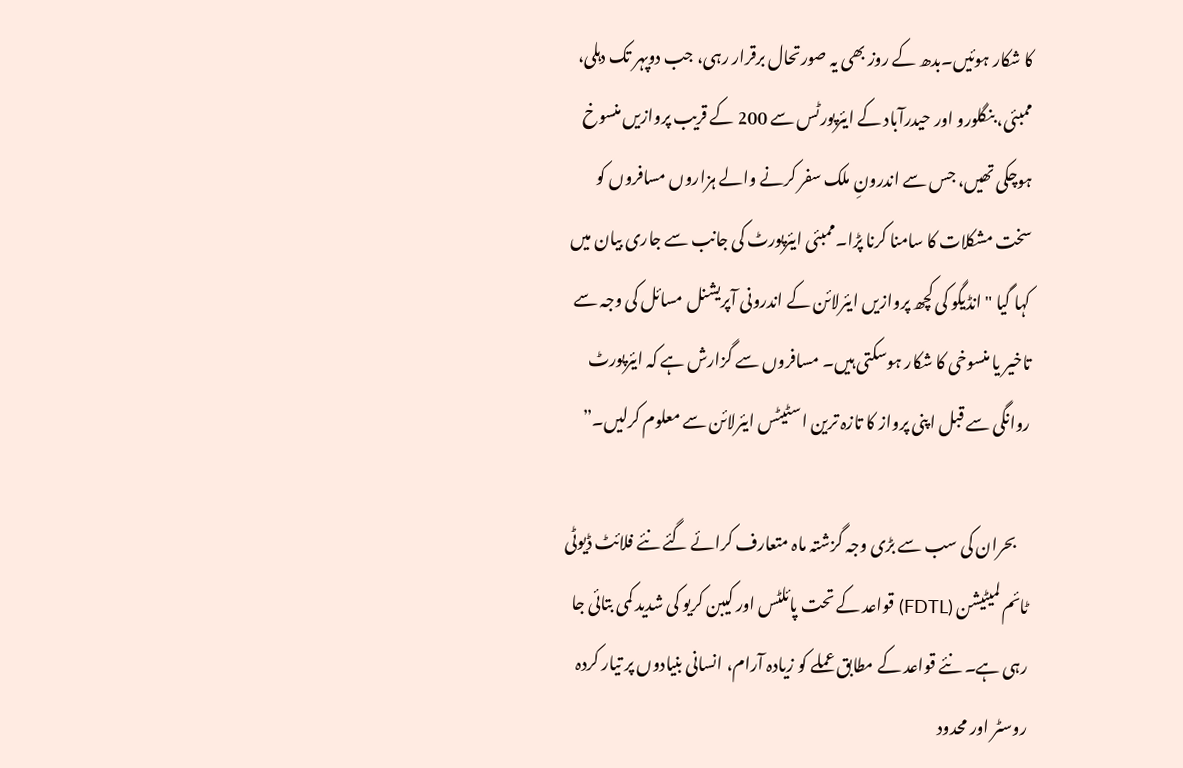کا شکار ہوئیں۔بدھ کے روز بھی یہ صورتحال برقرار رہی، جب دوپہر تک دہلی، ممبئی، بنگلورو اور حیدرآباد کے ایئرپورٹس سے 200 کے قریب پروازیں منسوخ ہوچکی تھیں، جس سے اندرونِ ملک سفر کرنے والے ہزاروں مسافروں کو سخت مشکلات کا سامنا کرنا پڑا۔ممبئی ایئرپورٹ کی جانب سے جاری بیان میں کہا گیا "انڈیگو کی کچھ پروازیں ایئرلائن کے اندرونی آپریشنل مسائل کی وجہ سے تاخیر یا منسوخی کا شکار ہوسکتی ہیں۔ مسافروں سے گزارش ہے کہ ایئرپورٹ روانگی سے قبل اپنی پرواز کا تازہ ترین اسٹیٹس ایئرلائن سے معلوم کرلیں۔”

    بحران کی سب سے بڑی وجہ گزشتہ ماہ متعارف کرائے گئے نئے فلائٹ ڈیوٹی ٹائم لمیٹیشن (FDTL) قواعد کے تحت پائلٹس اور کیبن کریو کی شدید کمی بتائی جا رہی ہے۔ نئے قواعد کے مطابق عملے کو زیادہ آرام، انسانی بنیادوں پر تیار کردہ روسٹر اور محدود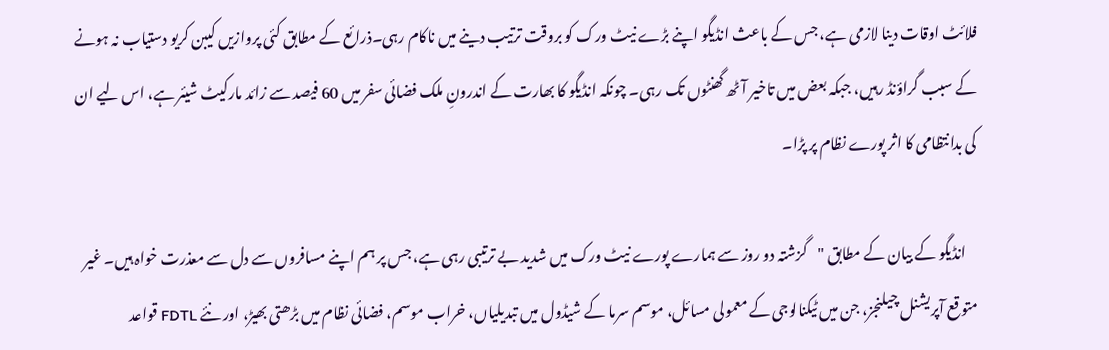فلائٹ اوقات دینا لازمی ہے، جس کے باعث انڈیگو اپنے بڑے نیٹ ورک کو بروقت ترتیب دینے میں ناکام رہی۔ذرائع کے مطابق کئی پروازیں کیبن کریو دستیاب نہ ہونے کے سبب گراؤنڈ رہیں، جبکہ بعض میں تاخیر آٹھ گھنٹوں تک رہی۔ چونکہ انڈیگو کا بھارت کے اندرونِ ملک فضائی سفر میں 60 فیصد سے زائد مارکیٹ شیئر ہے، اس لیے ان کی بدانتظامی کا اثر پورے نظام پر پڑا۔

    انڈیگو کے بیان کے مطابق "گزشتہ دو روز سے ہمارے پورے نیٹ ورک میں شدید بے ترتیبی رہی ہے، جس پر ہم اپنے مسافروں سے دل سے معذرت خواہ ہیں۔ غیر متوقع آپریشنل چیلنجز، جن میں ٹیکنالوجی کے معمولی مسائل، موسم سرما کے شیڈول میں تبدیلیاں، خراب موسم، فضائی نظام میں بڑھتی بھیڑ، اور نئے FDTL قواعد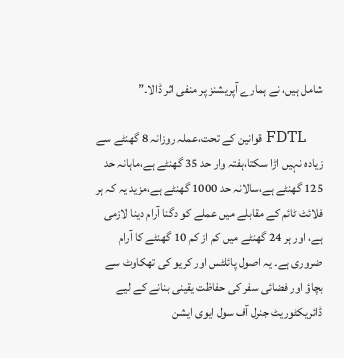شامل ہیں، نے ہمارے آپریشنز پر منفی اثر ڈالا۔”

    FDTL قوانین کے تحت،عملہ روزانہ 8 گھنٹے سے زیادہ نہیں اڑا سکتا،ہفتہ وار حد 35 گھنٹے ہے،ماہانہ حد 125 گھنٹے ہے،سالانہ حد 1000 گھنٹے ہے،مزید یہ کہ ہر فلائٹ ٹائم کے مقابلے میں عملے کو دگنا آرام دینا لازمی ہے، اور ہر 24 گھنٹے میں کم از کم 10 گھنٹے کا آرام ضروری ہے۔ یہ اصول پائلٹس اور کریو کی تھکاوٹ سے بچاؤ اور فضائی سفر کی حفاظت یقینی بنانے کے لیے ڈائریکٹوریٹ جنرل آف سول ایوی ایشن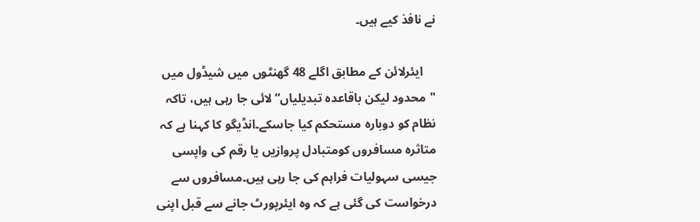نے نافذ کیے ہیں۔

    ایئرلائن کے مطابق اگلے 48 گھنٹوں میں شیڈول میں "محدود لیکن باقاعدہ تبدیلیاں” لائی جا رہی ہیں، تاکہ نظام کو دوبارہ مستحکم کیا جاسکے۔انڈیگو کا کہنا ہے کہ متاثرہ مسافروں کومتبادل پروازیں یا رقم کی واپسی جیسی سہولیات فراہم کی جا رہی ہیں۔مسافروں سے درخواست کی گئی ہے کہ وہ ایئرپورٹ جانے سے قبل اپنی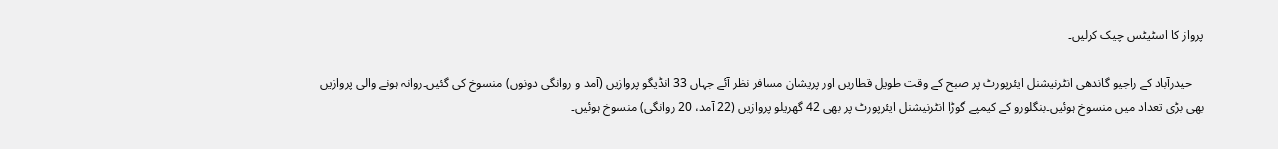پرواز کا اسٹیٹس چیک کرلیں۔

    حیدرآباد کے راجیو گاندھی انٹرنیشنل ایئرپورٹ پر صبح کے وقت طویل قطاریں اور پریشان مسافر نظر آئے جہاں 33 انڈیگو پروازیں (آمد و روانگی دونوں) منسوخ کی گئیں۔روانہ ہونے والی پروازیں بھی بڑی تعداد میں منسوخ ہوئیں۔بنگلورو کے کیمپے گوڑا انٹرنیشنل ایئرپورٹ پر بھی 42 گھریلو پروازیں (22 آمد، 20 روانگی) منسوخ ہوئیں۔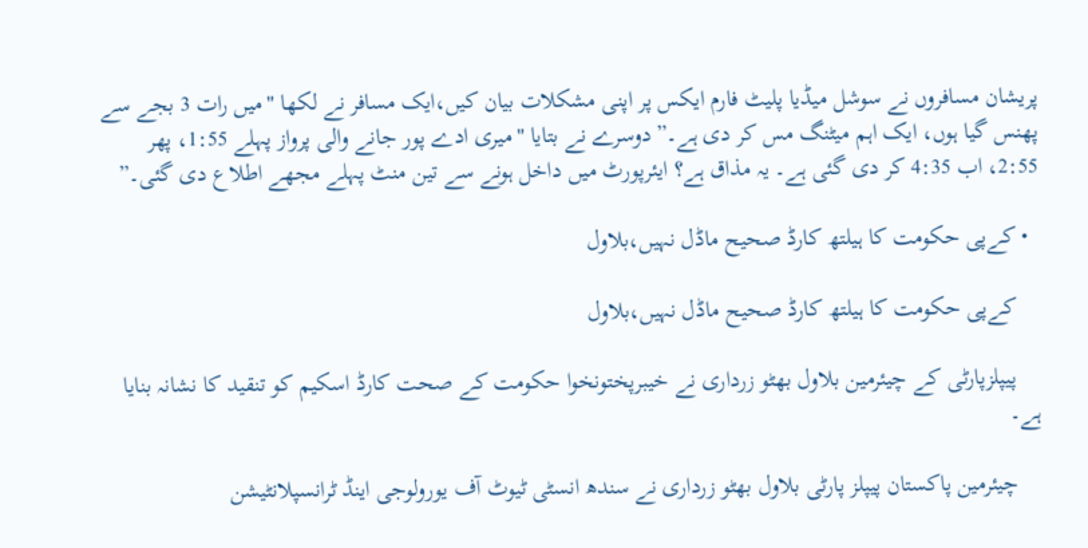پریشان مسافروں نے سوشل میڈیا پلیٹ فارم ایکس پر اپنی مشکلات بیان کیں،ایک مسافر نے لکھا "میں رات 3 بجے سے پھنس گیا ہوں، ایک اہم میٹنگ مس کر دی ہے۔”دوسرے نے بتایا "میری ادے پور جانے والی پرواز پہلے 1:55، پھر 2:55، اب 4:35 کر دی گئی ہے۔ یہ مذاق ہے؟ ایئرپورٹ میں داخل ہونے سے تین منٹ پہلے مجھے اطلاع دی گئی۔”

  • کےپی حکومت کا ہیلتھ کارڈ صحیح ماڈل نہیں،بلاول

    کےپی حکومت کا ہیلتھ کارڈ صحیح ماڈل نہیں،بلاول

    پیپلزپارٹی کے چیئرمین بلاول بھٹو زرداری نے خیبرپختونخوا حکومت کے صحت کارڈ اسکیم کو تنقید کا نشانہ بنایا ہے۔

    چیئرمین پاکستان پیپلز پارٹی بلاول بھٹو زرداری نے سندھ انسٹی ٹیوٹ آف یورولوجی اینڈ ٹرانسپلانٹیشن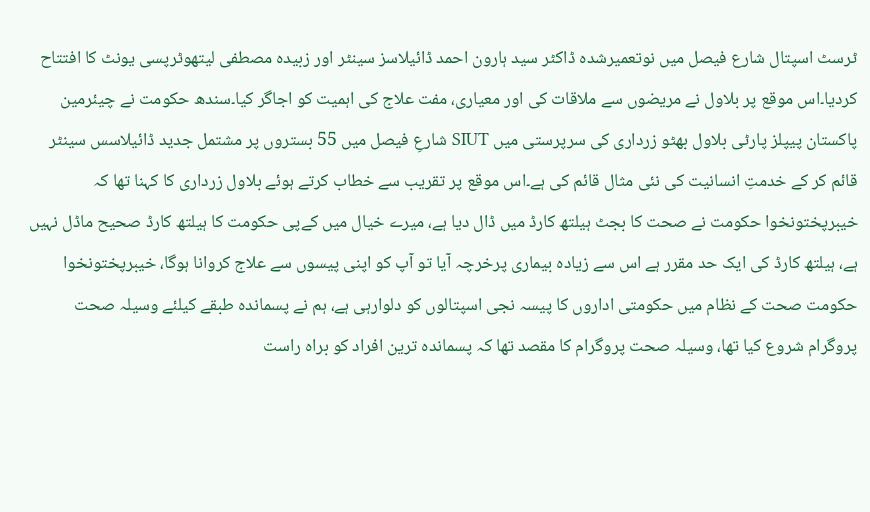ٹرسٹ اسپتال شارع فیصل میں نوتعمیرشدہ ڈاکٹر سید ہارون احمد ڈائیلاسز سینٹر اور زبیدہ مصطفی لیتھوٹرپسی یونٹ کا افتتاح کردیا۔اس موقع پر بلاول نے مریضوں سے ملاقات کی اور معیاری، مفت علاج کی اہمیت کو اجاگر کیا۔سندھ حکومت نے چیئرمین پاکستان پیپلز پارٹی بلاول بھٹو زرداری کی سرپرستی میں SIUT شارعِ فیصل میں 55 بستروں پر مشتمل جدید ڈائیلاسس سینٹر قائم کر کے خدمتِ انسانیت کی نئی مثال قائم کی ہے۔اس موقع پر تقریب سے خطاب کرتے ہوئے بلاول زرداری کا کہنا تھا کہ خیبرپختونخوا حکومت نے صحت کا بجٹ ہیلتھ کارڈ میں ڈال دیا ہے، میرے خیال میں کےپی حکومت کا ہیلتھ کارڈ صحیح ماڈل نہیں ہے، ہیلتھ کارڈ کی ایک حد مقرر ہے اس سے زیادہ بیماری پرخرچہ آیا تو آپ کو اپنی پیسوں سے علاج کروانا ہوگا، خیبرپختونخوا حکومت صحت کے نظام میں حکومتی اداروں کا پیسہ نجی اسپتالوں کو دلوارہی ہے، ہم نے پسماندہ طبقے کیلئے وسیلہ صحت پروگرام شروع کیا تھا، وسیلہ صحت پروگرام کا مقصد تھا کہ پسماندہ ترین افراد کو براہ راست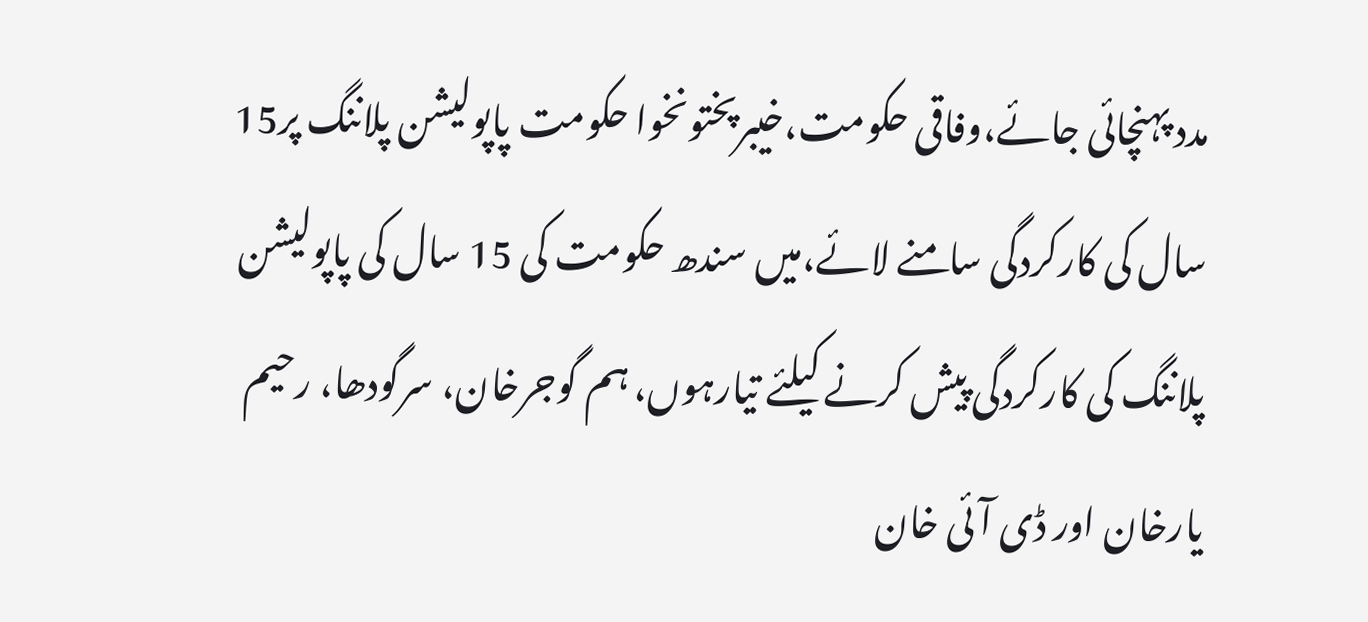مدد پہنچائی جائے،وفاقی حکومت،خیبرپختونخوا حکومت پاپولیشن پلاننگ پر15 سال کی کارکردگی سامنے لائے،میں سندھ حکومت کی 15 سال کی پاپولیشن پلاننگ کی کارکردگی پیش کرنے کیلئے تیارہوں، ہم گوجرخان، سرگودھا، رحیم یارخان اور ڈی آئی خان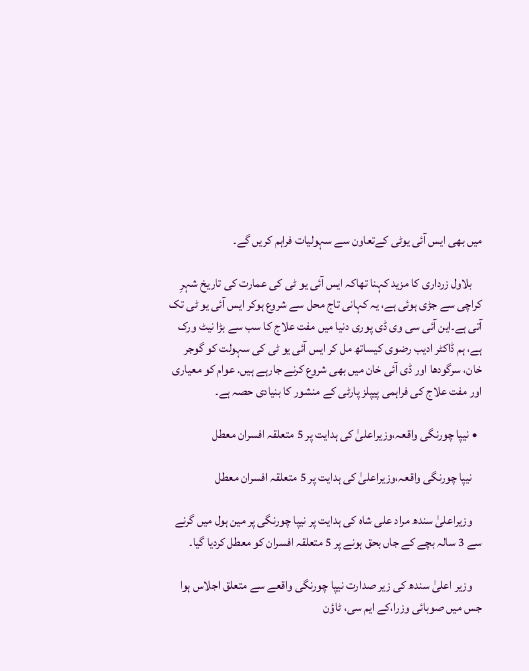میں بھی ایس آئی یوٹی کےتعاون سے سہولیات فراہم کریں گے۔

    بلاول زرداری کا مزید کہنا تھاکہ ایس آئی یو ٹی کی عمارت کی تاریخ شہرِ کراچی سے جڑی ہوئی ہے، یہ کہانی تاج محل سے شروع ہوکر ایس آئی یو ٹی تک آتی ہے۔این آئی سی وی ڈی پوری دنیا میں مفت علاج کا سب سے بڑا نیٹ ورک ہے، ہم ڈاکٹر ادیب رضوی کیساتھ مل کر ایس آئی یو ٹی کی سہولت کو گوجر خان، سرگودھا اور ڈی آئی خان میں بھی شروع کرنے جارہے ہیں. عوام کو معیاری اور مفت علاج کی فراہمی پیپلز پارٹی کے منشور کا بنیادی حصہ ہے۔

  • نیپا چورنگی واقعہ،وزیراعلیٰ کی ہدایت پر 5 متعلقہ افسران معطل

    نیپا چورنگی واقعہ،وزیراعلیٰ کی ہدایت پر 5 متعلقہ افسران معطل

    وزیراعلیٰ سندھ مراد علی شاہ کی ہدایت پر نیپا چورنگی پر مین ہول میں گرنے سے 3 سالہ بچے کے جاں بحق ہونے پر 5 متعلقہ افسران کو معطل کردیا گیا۔

    وزیر اعلیٰ سندھ کی زیر صدارت نیپا چورنگی واقعے سے متعلق اجلاس ہوا جس میں صوبائی وزرا،کے ایم سی، ٹاؤن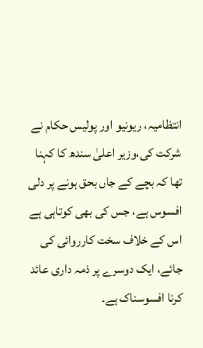انتظامیہ، ریونیو اور پولیس حکام نے شرکت کی،وزیر اعلیٰ سندھ کا کہنا تھا کہ بچے کے جاں بحق ہونے پر دلی افسوس ہے، جس کی بھی کوتاہی ہے اس کے خلاف سخت کارروائی کی جائے، ایک دوسرے پر ذمہ داری عائد کرنا افسوسناک ہے۔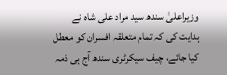وزیراعلیٰ سندھ سید مراد علی شاہ نے ہدایت کی کہ تمام متعلقہ افسران کو معطل کیا جائے، چیف سیکرٹری سندھ آج ہی ذمہ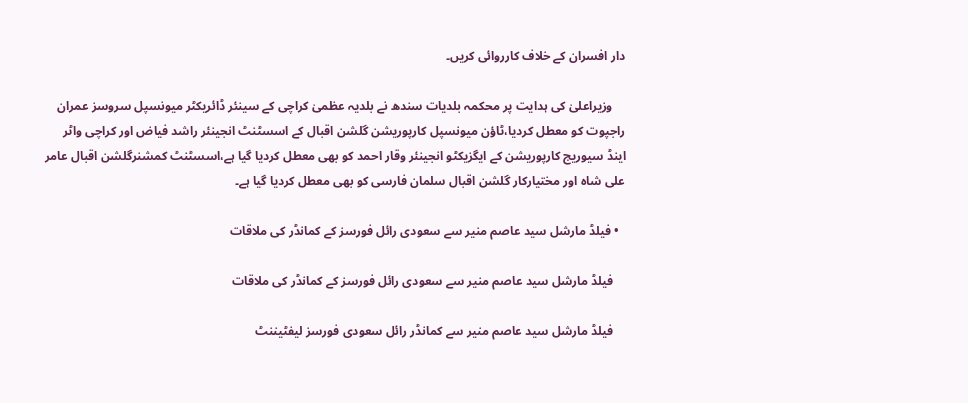دار افسران کے خلاف کارروائی کریں۔

    وزیراعلیٰ کی ہدایت پر محکمہ بلدیات سندھ نے بلدیہ عظمیٰ کراچی کے سینئر ڈائریکٹر میونسپل سروسز عمران راجپوت کو معطل کردیا،ٹاؤن میونسپل کارپوریشن گلشن اقبال کے اسسٹنٹ انجینئر راشد فیاض اور کراچی واٹر اینڈ سیوریج کارپوریشن کے ایگزیکٹو انجینئر وقار احمد کو بھی معطل کردیا گیا ہے،اسسٹنٹ کمشنرگلشن اقبال عامر علی شاہ اور مختیارکار گلشن اقبال سلمان فارسی کو بھی معطل کردیا گیا ہے۔

  • فیلڈ مارشل سید عاصم منیر سے سعودی رائل فورسز کے کمانڈر کی ملاقات

    فیلڈ مارشل سید عاصم منیر سے سعودی رائل فورسز کے کمانڈر کی ملاقات

    فیلڈ مارشل سید عاصم منیر سے کمانڈر رائل سعودی فورسز لیفٹیننٹ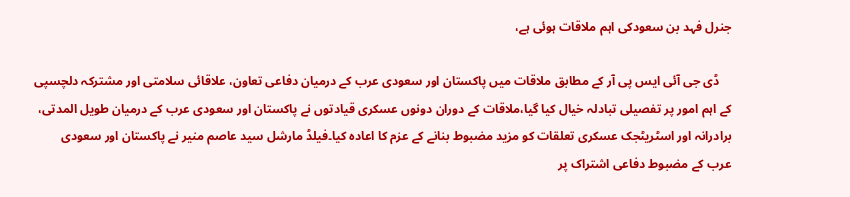جنرل فہد بن سعودکی اہم ملاقات ہوئی ہے،

    ڈی جی آئی ایس پی آر کے مطابق ملاقات میں پاکستان اور سعودی عرب کے درمیان دفاعی تعاون، علاقائی سلامتی اور مشترکہ دلچسپی کے اہم امور پر تفصیلی تبادلہ خیال کیا گیا،ملاقات کے دوران دونوں عسکری قیادتوں نے پاکستان اور سعودی عرب کے درمیان طویل المدتی، برادرانہ اور اسٹریٹجک عسکری تعلقات کو مزید مضبوط بنانے کے عزم کا اعادہ کیا۔فیلڈ مارشل سید عاصم منیر نے پاکستان اور سعودی عرب کے مضبوط دفاعی اشتراک پر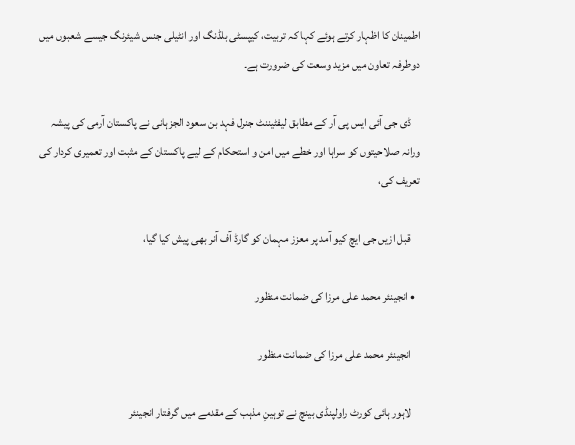اطمینان کا اظہار کرتے ہوئے کہا کہ تربیت، کیپسٹی بلڈنگ اور انٹیلی جنس شیئرنگ جیسے شعبوں میں دوطرفہ تعاون میں مزید وسعت کی ضرورت ہے۔

    ڈی جی آئی ایس پی آر کے مطابق لیفٹیننٹ جنرل فہد بن سعود الجزہانی نے پاکستان آرمی کی پیشہ ورانہ صلاحیتوں کو سراہا اور خطے میں امن و استحکام کے لیے پاکستان کے مثبت اور تعمیری کردار کی تعریف کی،

    قبل ازیں جی ایچ کیو آمد پر معزز مہمان کو گارڈ آف آنر بھی پیش کیا گیا،

  • انجینئر محمد علی مرزا کی ضمانت منظور

    انجینئر محمد علی مرزا کی ضمانت منظور

    لاہور ہائی کورٹ راولپنڈی بینچ نے توہینِ مذہب کے مقدمے میں گرفتار انجینئر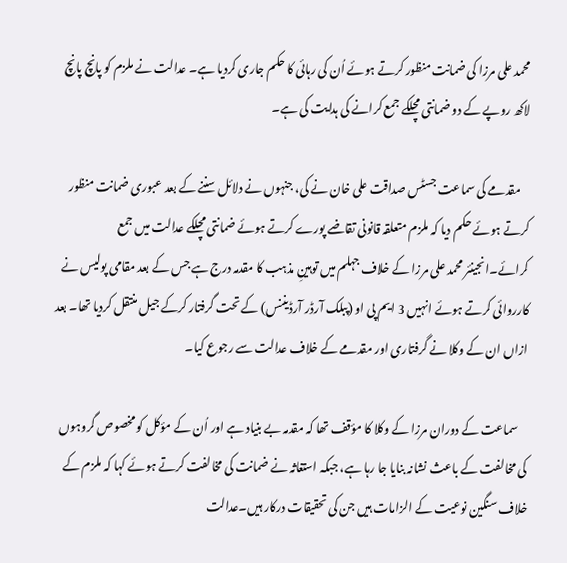محمد علی مرزا کی ضمانت منظور کرتے ہوئے اُن کی رہائی کا حکم جاری کردیا ہے۔ عدالت نے ملزم کو پانچ پانچ لاکھ روپے کے دو ضمانتی مچلکے جمع کرانے کی ہدایت کی ہے۔

    مقدمے کی سماعت جسٹس صداقت علی خان نے کی، جنہوں نے دلائل سننے کے بعد عبوری ضمانت منظور کرتے ہوئے حکم دیا کہ ملزم متعلقہ قانونی تقاضے پورے کرتے ہوئے ضمانتی مچلکے عدالت میں جمع کرائے۔انجینئر محمد علی مرزا کے خلاف جہلم میں توہینِ مذہب کا مقدمہ درج ہے جس کے بعد مقامی پولیس نے کارروائی کرتے ہوئے انہیں 3 ایم پی او (پبلک آرڈر آرڈیننس) کے تحت گرفتار کرکے جیل منتقل کردیا تھا۔ بعد ازاں ان کے وکلا نے گرفتاری اور مقدمے کے خلاف عدالت سے رجوع کیا۔

    سماعت کے دوران مرزا کے وکلا کا مؤقف تھا کہ مقدمہ بے بنیاد ہے اور اُن کے مؤکل کو مخصوص گروہوں کی مخالفت کے باعث نشانہ بنایا جا رہا ہے، جبکہ استغاثہ نے ضمانت کی مخالفت کرتے ہوئے کہا کہ ملزم کے خلاف سنگین نوعیت کے الزامات ہیں جن کی تحقیقات درکار ہیں۔عدالت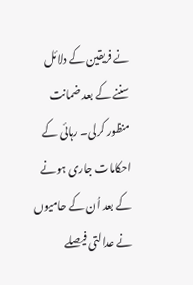نے فریقین کے دلائل سننے کے بعد ضمانت منظور کرلی۔ رہائی کے احکامات جاری ہونے کے بعد اُن کے حامیوں نے عدالتی فیصلے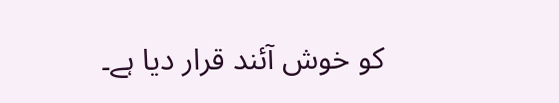کو خوش آئند قرار دیا ہے۔